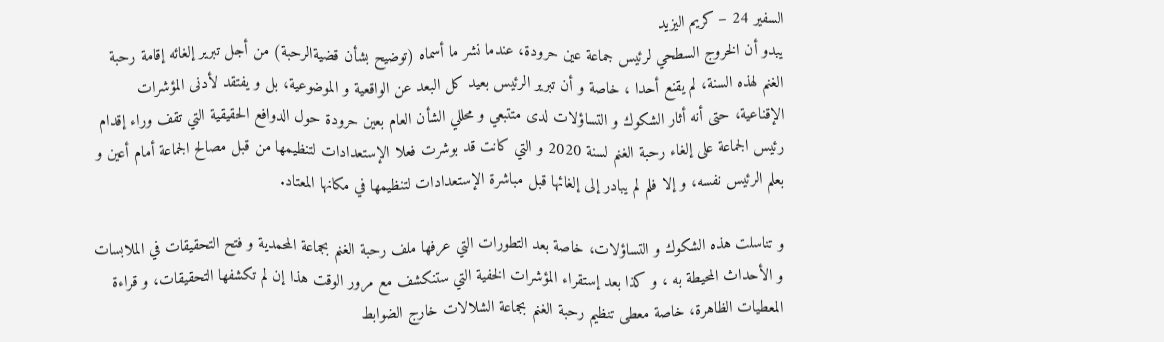السفير 24 – كريم اليزيد
يبدو أن الخروج السطحي لرئيس جماعة عين حرودة، عندما نشر ما أسماه (توضيح بشأن قضيةالرحبة) من أجل تبرير إلغائه إقامة رحبة الغنم لهذه السنة، لم يقنع أحدا ، خاصة و أن تبرير الرئيس بعيد كل البعد عن الواقعية و الموضوعية، بل و يفتقد لأدنى المؤشرات الإقناعية، حتى أنه أثار الشكوك و التساؤلات لدى متتبعي و محللي الشأن العام بعين حرودة حول الدوافع الحقيقية التي تقف وراء إقدام رئيس الجماعة على إلغاء رحبة الغنم لسنة 2020 و التي كانت قد بوشرت فعلا الإستعدادات لتنظيمها من قبل مصالح الجماعة أمام أعين و بعلم الرئيس نفسه، و إلا فلم لم يبادر إلى إلغائها قبل مباشرة الإستعدادات لتنظيمها في مكانها المعتاد.

و تناسلت هذه الشكوك و التساؤلات، خاصة بعد التطورات التي عرفها ملف رحبة الغنم بجماعة المحمدية و فتح التحقيقات في الملابسات و الأحداث المحيطة به ، و كذا بعد إستقراء المؤشرات الخفية التي ستنكشف مع مرور الوقت هذا إن لم تكشفها التحقيقات، و قراءة المعطيات الظاهرة، خاصة معطى تنظيم رحبة الغنم بجماعة الشلالات خارج الضوابط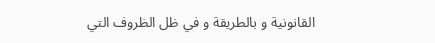القانونية و بالطريقة و في ظل الظروف التي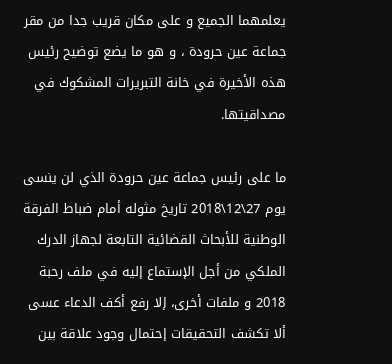يعلمهما الجميع و على مكان قريب جدا من مقر جماعة عين حرودة ، و هو ما يضع توضيح رئيس هذه الأخيرة في خانة التبريرات المشكوك في مصداقيتها.

ما على رئيس جماعة عين حرودة الذي لن ينسى يوم 27\12\2018 تاريخ مثوله أمام ضباط الفرقة الوطنية للأبحاث القضائية التابعة لجهاز الدرك الملكي من أجل الإستماع إليه في ملف رحبة 2018 و ملفات أخرى، إلا رفع أكف الدعاء عسى ألا تكشف التحقيقات إحتمال وجود علاقة بين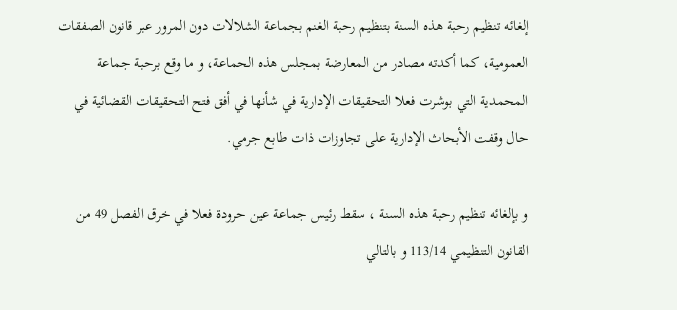إلغائه تنظيم رحبة هذه السنة بتنظيم رحبة الغنم بجماعة الشلالات دون المرور عبر قانون الصفقات العمومية، كما أكدته مصادر من المعارضة بمجلس هذه الحماعة، و ما وقع برحبة جماعة المحمدية التي بوشرت فعلا التحقيقات الإدارية في شأنها في أفق فتح التحقيقات القضائية في حال وقفت الأبحاث الإدارية على تجاوزات ذات طابع جرمي.

و بإلغائه تنظيم رحبة هذه السنة ، سقط رئيس جماعة عين حرودة فعلا في خرق الفصل 49 من القانون التنظيمي 113/14 و بالتالي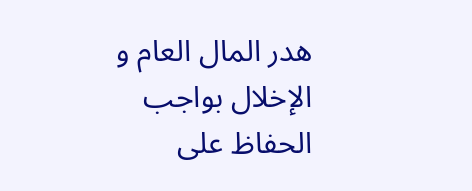هدر المال العام و الإخلال بواجب الحفاظ على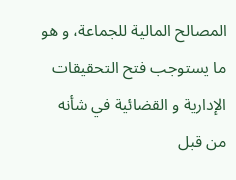المصالح المالية للجماعة، و هو ما يستوجب فتح التحقيقات الإدارية و القضائية في شأنه من قبل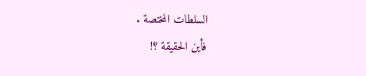السلطات المختصة .
فأين الحقيقة ؟!